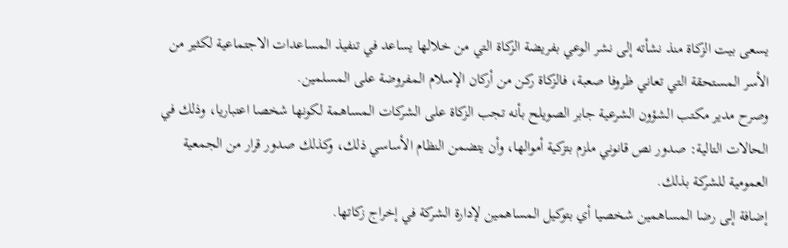يسعى بيت الزكاة منذ نشأته إلى نشر الوعي بفريضة الزكاة التي من خلالها يساعد في تنفيذ المساعدات الاجتماعية لكثير من الأسر المستحقة التي تعاني ظروفا صعبة، فالزكاة ركن من أركان الإسلام المفروضة على المسلمين.
وصرح مدير مكتب الشؤون الشرعية جابر الصويلح بأنه تجب الزكاة على الشركات المساهمة لكونها شخصا اعتباريا، وذلك في الحالات التالية: صدور نص قانوني ملزم بتزكية أموالها، وأن يتضمن النظام الأساسي ذلك، وكذلك صدور قرار من الجمعية العمومية للشركة بذلك.
إضافة إلى رضا المساهمين شخصيا أي بتوكيل المساهمين لإدارة الشركة في إخراج زكاتها.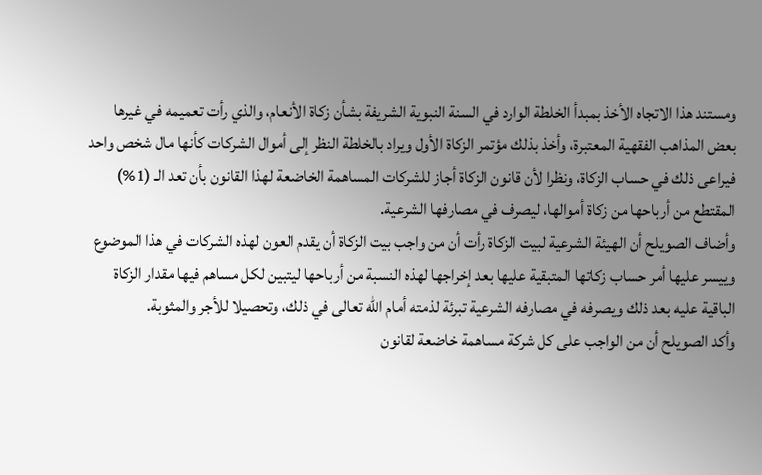ومستند هذا الاتجاه الأخذ بمبدأ الخلطة الوارد في السنة النبوية الشريفة بشأن زكاة الأنعام، والذي رأت تعميمه في غيرها بعض المذاهب الفقهية المعتبرة، وأخذ بذلك مؤتمر الزكاة الأول ويراد بالخلطة النظر إلى أموال الشركات كأنها مال شخص واحد فيراعى ذلك في حساب الزكاة، ونظرا لأن قانون الزكاة أجاز للشركات المساهمة الخاضعة لهذا القانون بأن تعد الـ (1%) المقتطع من أرباحها من زكاة أموالها، ليصرف في مصارفها الشرعية.
وأضاف الصويلح أن الهيئة الشرعية لبيت الزكاة رأت أن من واجب بيت الزكاة أن يقدم العون لهذه الشركات في هذا الموضوع وييسر عليها أمر حساب زكاتها المتبقية عليها بعد إخراجها لهذه النسبة من أرباحها ليتبين لكل مساهم فيها مقدار الزكاة الباقية عليه بعد ذلك ويصرفه في مصارفه الشرعية تبرئة لذمته أمام الله تعالى في ذلك، وتحصيلا للأجر والمثوبة.
وأكد الصويلح أن من الواجب على كل شركة مساهمة خاضعة لقانون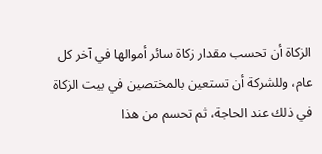الزكاة أن تحسب مقدار زكاة سائر أموالها في آخر كل عام، وللشركة أن تستعين بالمختصين في بيت الزكاة في ذلك عند الحاجة، ثم تحسم من هذا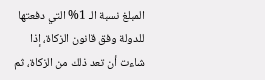المبلغ نسبة الـ 1% التي دفعتها للدولة وفق قانون الزكاة، إذا شاءت أن تعد ذلك من الزكاة، ثم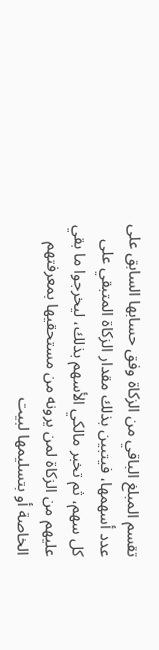تقسم المبلغ الباقي من الزكاة وفق حسابها السابق على عدد أسهمها، فيتبين بذلك مقدار الزكاة المتبقي على كل سهم، ثم تخبر مالكي الأسهم بذلك، ليخرجوا ما بقي عليهم من الزكاة لمن يرونه من مستحقيها بمعرفتهم الخاصة أو بتسليمها لبيت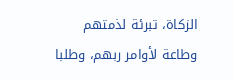الزكاة، تبرئة لذمتهم وطاعة لأوامر ربهم، وطلبا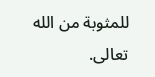للمثوبة من الله تعالى.